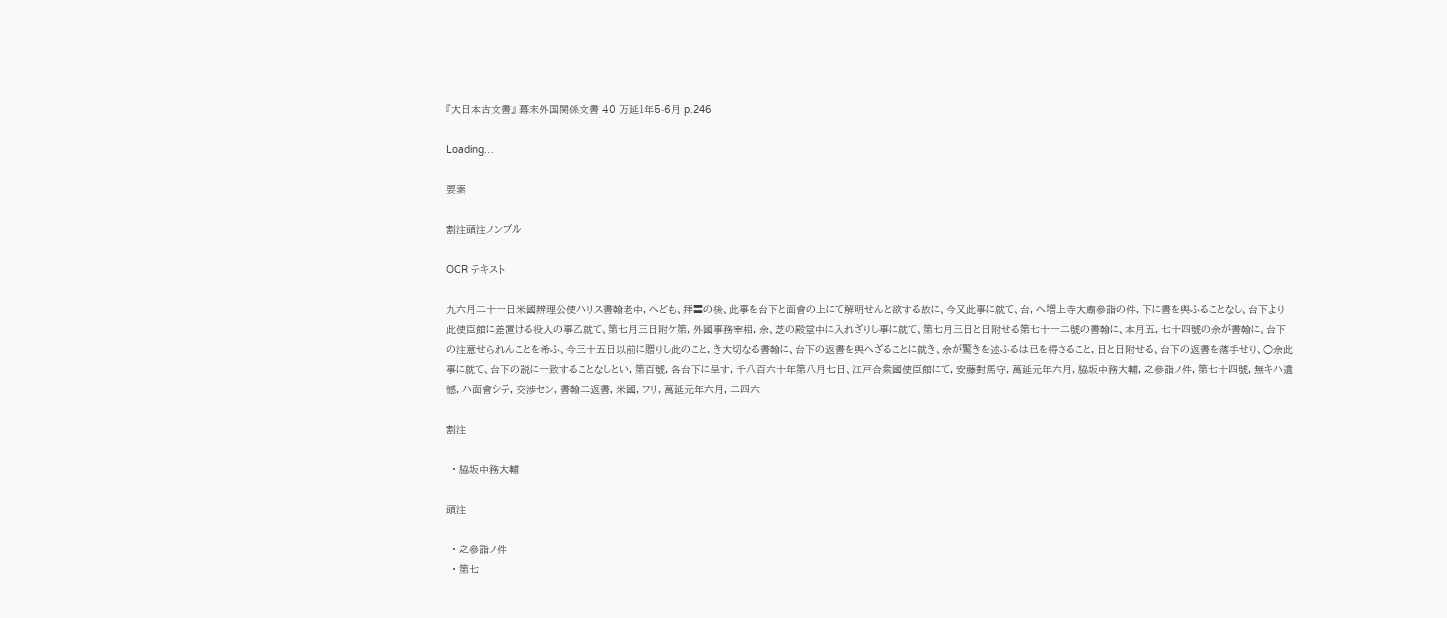『大日本古文書』 幕末外国関係文書 40 万延1年5-6月 p.246

Loading…

要素

割注頭注ノンブル

OCR テキスト

九六月二十一日米國辨理公使ハリス書翰老中, へども、拜〓の後、此事を台下と面會の上にて解明せんと欲する故に、今又此事に就て、台, へ増上寺大廟參詣の件, 下に書を與ふることなし、台下より此使臣館に差置ける役人の事乙就て、第七月三日附ケ第, 外國事務宰相, 余、芝の殿堂中に入れざりし事に就て、第七月三日と日附せる第七十一二號の書翰に、本月五, 七十四號の余が書翰に、台下の注意せられんことを希ふ、今三十五日以前に贈りし此のこと, き大切なる書翰に、台下の返書を與へざることに就き、余が驚きを述ふるは已を得さること, 日と日附せる、台下の返書を落手せり、○余此事に就て、台下の説に一致することなしとい, 第百號, 各台下に呈す, 千八百六十年第八月七日、江戸合衆國使臣館にて, 安藤對馬守, 萬延元年六月, 脇坂中務大輔, 之參詣ノ件, 第七十四號, 無キハ遺憾, ハ面會シテ, 交渉セン, 書翰二返書, 米國, フリ, 萬延元年六月, 二四六

割注

  • 脇坂中務大輔

頭注

  • 之參詣ノ件
  • 第七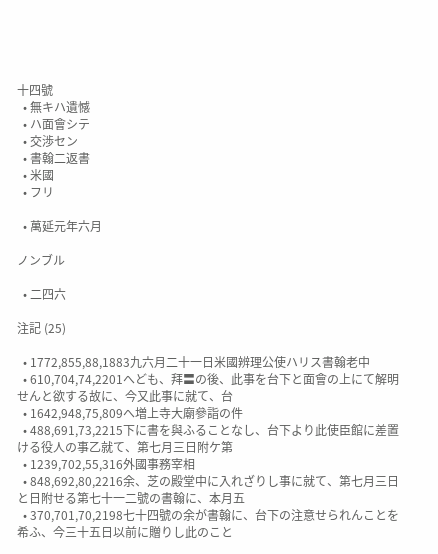十四號
  • 無キハ遺憾
  • ハ面會シテ
  • 交渉セン
  • 書翰二返書
  • 米國
  • フリ

  • 萬延元年六月

ノンブル

  • 二四六

注記 (25)

  • 1772,855,88,1883九六月二十一日米國辨理公使ハリス書翰老中
  • 610,704,74,2201へども、拜〓の後、此事を台下と面會の上にて解明せんと欲する故に、今又此事に就て、台
  • 1642,948,75,809へ増上寺大廟參詣の件
  • 488,691,73,2215下に書を與ふることなし、台下より此使臣館に差置ける役人の事乙就て、第七月三日附ケ第
  • 1239,702,55,316外國事務宰相
  • 848,692,80,2216余、芝の殿堂中に入れざりし事に就て、第七月三日と日附せる第七十一二號の書翰に、本月五
  • 370,701,70,2198七十四號の余が書翰に、台下の注意せられんことを希ふ、今三十五日以前に贈りし此のこと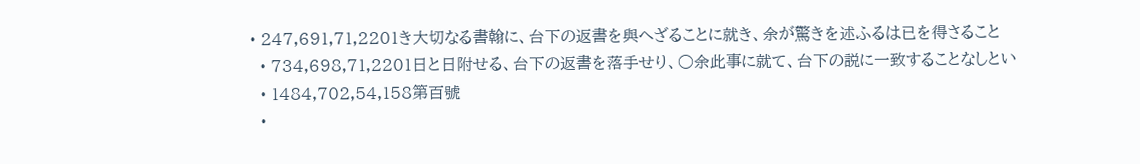• 247,691,71,2201き大切なる書翰に、台下の返書を與へざることに就き、余が驚きを述ふるは已を得さること
  • 734,698,71,2201日と日附せる、台下の返書を落手せり、○余此事に就て、台下の説に一致することなしとい
  • 1484,702,54,158第百號
  •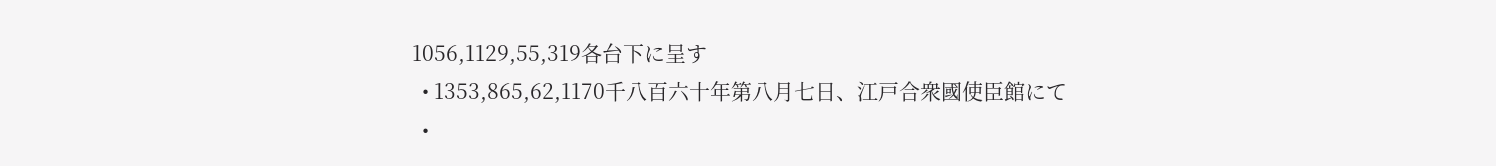1056,1129,55,319各台下に呈す
  • 1353,865,62,1170千八百六十年第八月七日、江戸合衆國使臣館にて
  •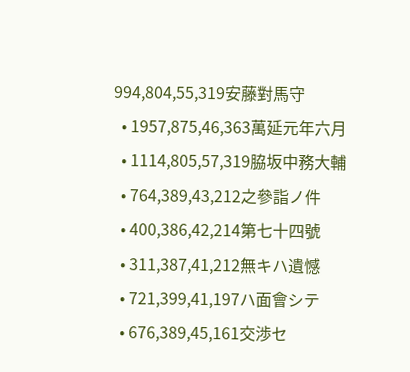994,804,55,319安藤對馬守
  • 1957,875,46,363萬延元年六月
  • 1114,805,57,319脇坂中務大輔
  • 764,389,43,212之參詣ノ件
  • 400,386,42,214第七十四號
  • 311,387,41,212無キハ遺憾
  • 721,399,41,197ハ面會シテ
  • 676,389,45,161交渉セ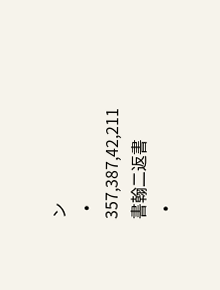ン
  • 357,387,42,211書翰二返書
  •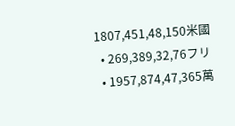1807,451,48,150米國
  • 269,389,32,76フリ
  • 1957,874,47,365萬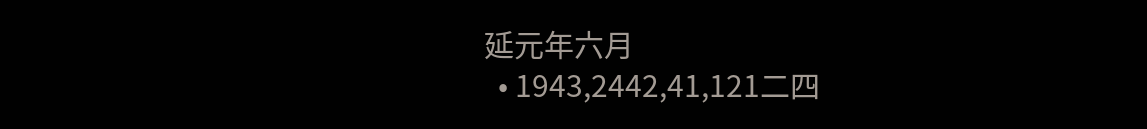延元年六月
  • 1943,2442,41,121二四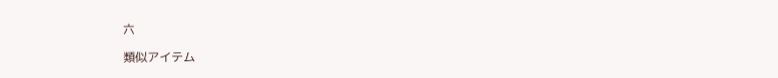六

類似アイテム